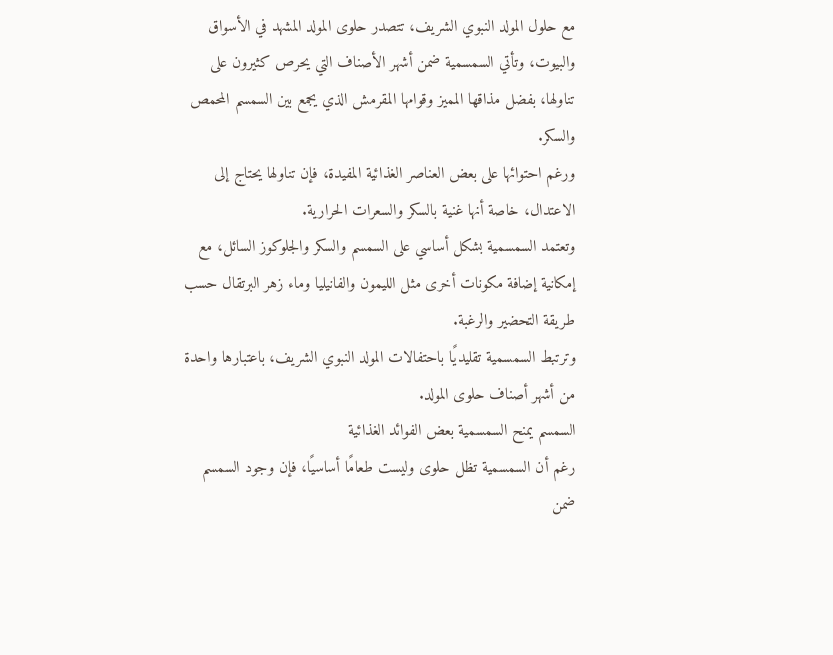مع حلول المولد النبوي الشريف، تتصدر حلوى المولد المشهد في الأسواق والبيوت، وتأتي السمسمية ضمن أشهر الأصناف التي يحرص كثيرون على تناولها، بفضل مذاقها المميز وقوامها المقرمش الذي يجمع بين السمسم المحمص والسكر.
ورغم احتوائها على بعض العناصر الغذائية المفيدة، فإن تناولها يحتاج إلى الاعتدال، خاصة أنها غنية بالسكر والسعرات الحرارية.
وتعتمد السمسمية بشكل أساسي على السمسم والسكر والجلوكوز السائل، مع إمكانية إضافة مكونات أخرى مثل الليمون والفانيليا وماء زهر البرتقال حسب طريقة التحضير والرغبة.
وترتبط السمسمية تقليديًا باحتفالات المولد النبوي الشريف، باعتبارها واحدة من أشهر أصناف حلوى المولد.
السمسم يمنح السمسمية بعض الفوائد الغذائية
رغم أن السمسمية تظل حلوى وليست طعامًا أساسيًا، فإن وجود السمسم ضمن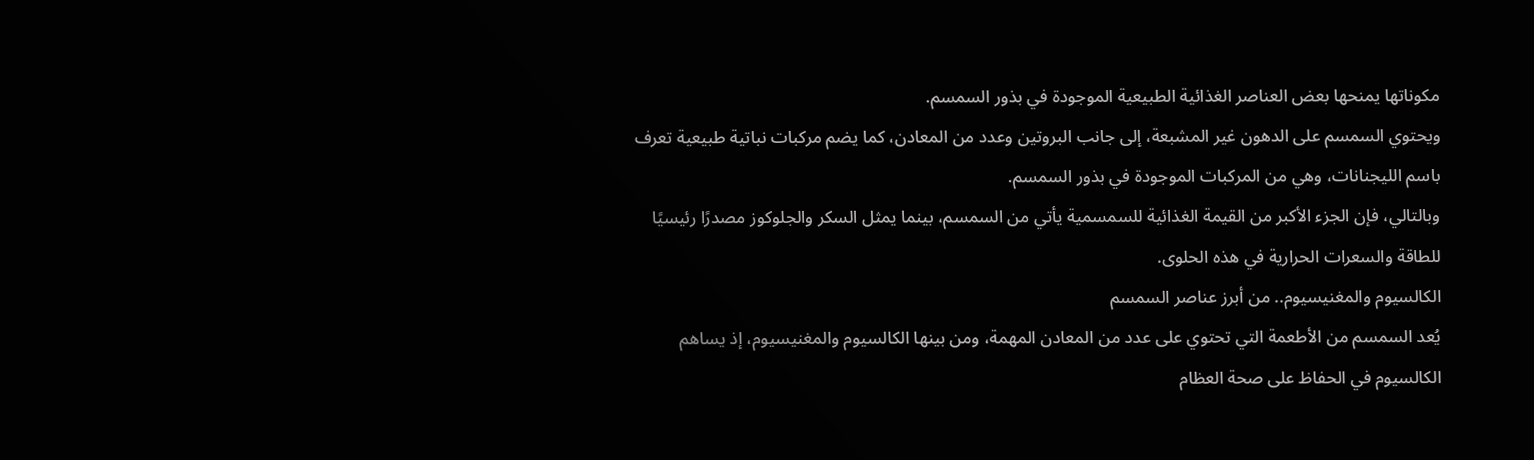مكوناتها يمنحها بعض العناصر الغذائية الطبيعية الموجودة في بذور السمسم.
ويحتوي السمسم على الدهون غير المشبعة، إلى جانب البروتين وعدد من المعادن، كما يضم مركبات نباتية طبيعية تعرف باسم الليجنانات، وهي من المركبات الموجودة في بذور السمسم.
وبالتالي، فإن الجزء الأكبر من القيمة الغذائية للسمسمية يأتي من السمسم، بينما يمثل السكر والجلوكوز مصدرًا رئيسيًا للطاقة والسعرات الحرارية في هذه الحلوى.
الكالسيوم والمغنيسيوم.. من أبرز عناصر السمسم
يُعد السمسم من الأطعمة التي تحتوي على عدد من المعادن المهمة، ومن بينها الكالسيوم والمغنيسيوم، إذ يساهم الكالسيوم في الحفاظ على صحة العظام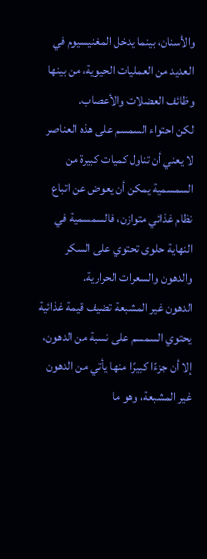والأسنان، بينما يدخل المغنيسيوم في العديد من العمليات الحيوية، من بينها وظائف العضلات والأعصاب.
لكن احتواء السمسم على هذه العناصر لا يعني أن تناول كميات كبيرة من السمسمية يمكن أن يعوض عن اتباع نظام غذائي متوازن، فالسمسمية في النهاية حلوى تحتوي على السكر والدهون والسعرات الحرارية.
الدهون غير المشبعة تضيف قيمة غذائية
يحتوي السمسم على نسبة من الدهون، إلا أن جزءًا كبيرًا منها يأتي من الدهون غير المشبعة، وهو ما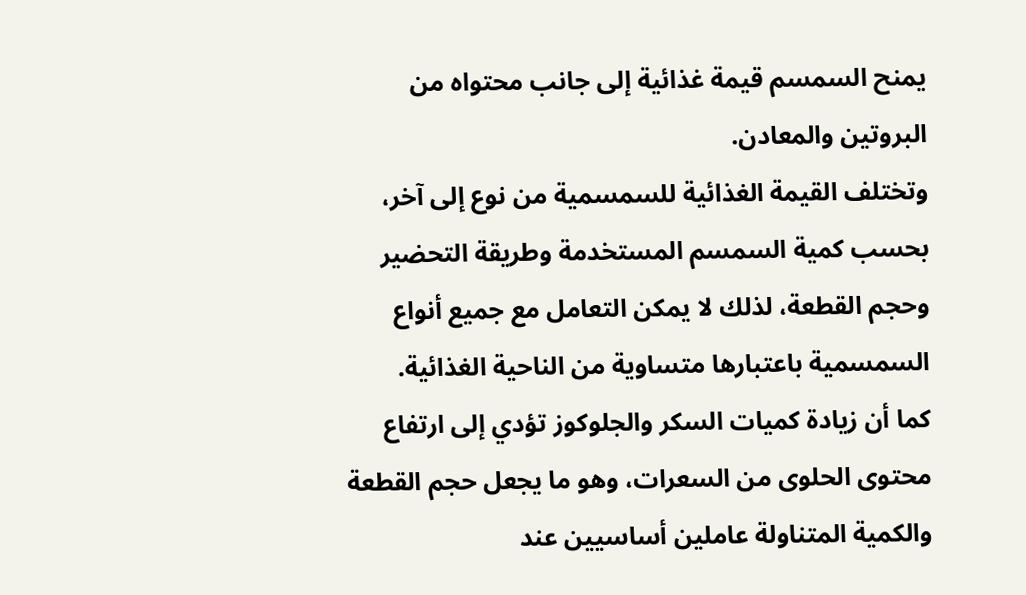يمنح السمسم قيمة غذائية إلى جانب محتواه من البروتين والمعادن.
وتختلف القيمة الغذائية للسمسمية من نوع إلى آخر، بحسب كمية السمسم المستخدمة وطريقة التحضير وحجم القطعة، لذلك لا يمكن التعامل مع جميع أنواع السمسمية باعتبارها متساوية من الناحية الغذائية.
كما أن زيادة كميات السكر والجلوكوز تؤدي إلى ارتفاع محتوى الحلوى من السعرات، وهو ما يجعل حجم القطعة والكمية المتناولة عاملين أساسيين عند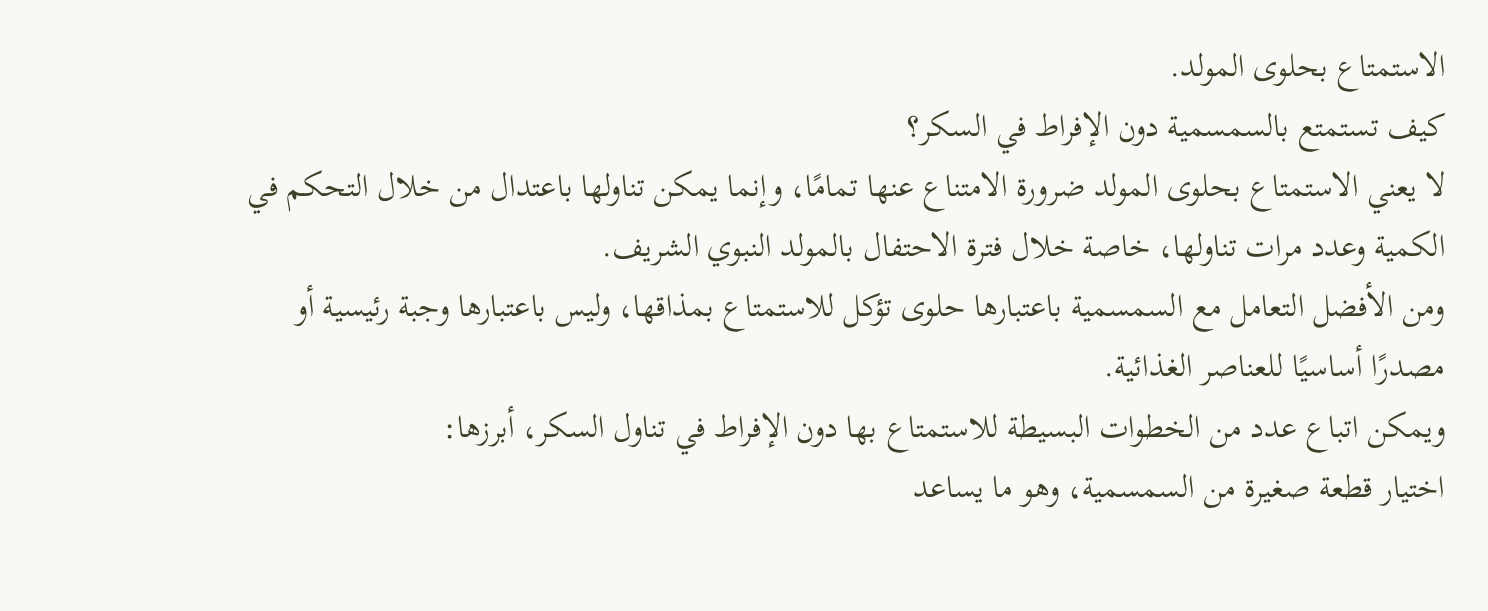الاستمتاع بحلوى المولد.
كيف تستمتع بالسمسمية دون الإفراط في السكر؟
لا يعني الاستمتاع بحلوى المولد ضرورة الامتناع عنها تمامًا، وإنما يمكن تناولها باعتدال من خلال التحكم في الكمية وعدد مرات تناولها، خاصة خلال فترة الاحتفال بالمولد النبوي الشريف.
ومن الأفضل التعامل مع السمسمية باعتبارها حلوى تؤكل للاستمتاع بمذاقها، وليس باعتبارها وجبة رئيسية أو مصدرًا أساسيًا للعناصر الغذائية.
ويمكن اتباع عدد من الخطوات البسيطة للاستمتاع بها دون الإفراط في تناول السكر، أبرزها:
اختيار قطعة صغيرة من السمسمية، وهو ما يساعد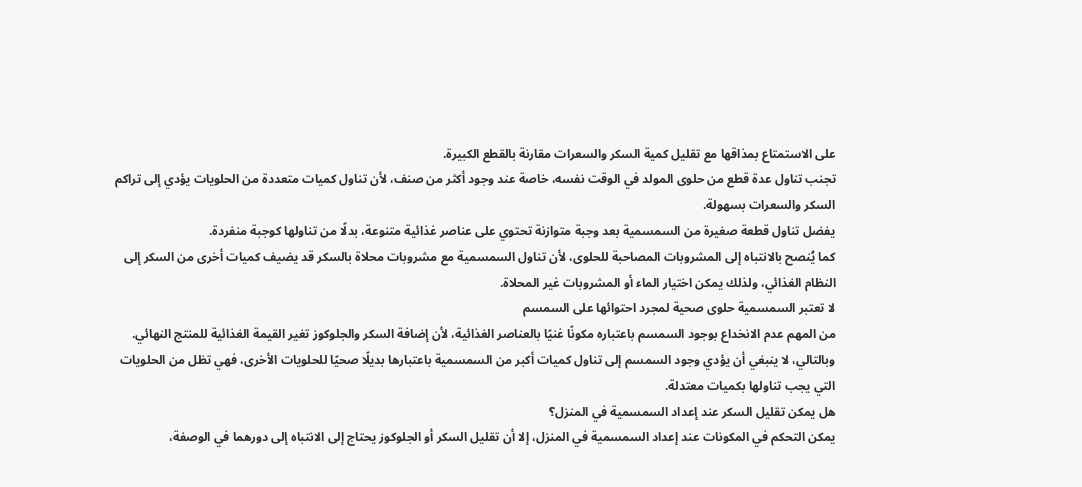على الاستمتاع بمذاقها مع تقليل كمية السكر والسعرات مقارنة بالقطع الكبيرة.
تجنب تناول عدة قطع من حلوى المولد في الوقت نفسه، خاصة عند وجود أكثر من صنف، لأن تناول كميات متعددة من الحلويات يؤدي إلى تراكم السكر والسعرات بسهولة.
يفضل تناول قطعة صغيرة من السمسمية بعد وجبة متوازنة تحتوي على عناصر غذائية متنوعة، بدلًا من تناولها كوجبة منفردة.
كما يُنصح بالانتباه إلى المشروبات المصاحبة للحلوى، لأن تناول السمسمية مع مشروبات محلاة بالسكر قد يضيف كميات أخرى من السكر إلى النظام الغذائي، ولذلك يمكن اختيار الماء أو المشروبات غير المحلاة.
لا تعتبر السمسمية حلوى صحية لمجرد احتوائها على السمسم
من المهم عدم الانخداع بوجود السمسم باعتباره مكونًا غنيًا بالعناصر الغذائية، لأن إضافة السكر والجلوكوز تغير القيمة الغذائية للمنتج النهائي.
وبالتالي، لا ينبغي أن يؤدي وجود السمسم إلى تناول كميات أكبر من السمسمية باعتبارها بديلًا صحيًا للحلويات الأخرى، فهي تظل من الحلويات التي يجب تناولها بكميات معتدلة.
هل يمكن تقليل السكر عند إعداد السمسمية في المنزل؟
يمكن التحكم في المكونات عند إعداد السمسمية في المنزل، إلا أن تقليل السكر أو الجلوكوز يحتاج إلى الانتباه إلى دورهما في الوصفة،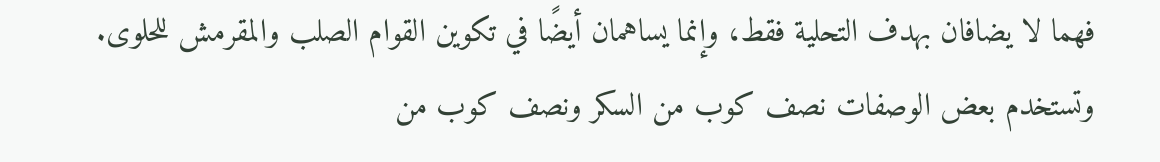فهما لا يضافان بهدف التحلية فقط، وإنما يساهمان أيضًا في تكوين القوام الصلب والمقرمش للحلوى.
وتستخدم بعض الوصفات نصف كوب من السكر ونصف كوب من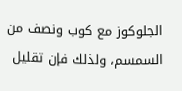الجلوكوز مع كوب ونصف من السمسم، ولذلك فإن تقليل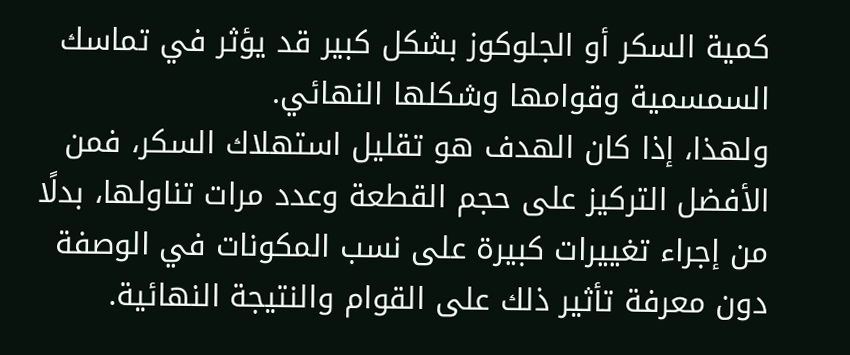كمية السكر أو الجلوكوز بشكل كبير قد يؤثر في تماسك السمسمية وقوامها وشكلها النهائي.
ولهذا، إذا كان الهدف هو تقليل استهلاك السكر، فمن الأفضل التركيز على حجم القطعة وعدد مرات تناولها، بدلًا من إجراء تغييرات كبيرة على نسب المكونات في الوصفة دون معرفة تأثير ذلك على القوام والنتيجة النهائية.